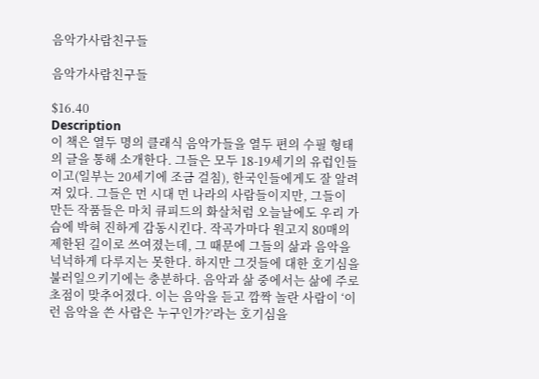음악가사람친구들

음악가사람친구들

$16.40
Description
이 책은 열두 명의 클래식 음악가들을 열두 편의 수필 형태의 글을 통해 소개한다. 그들은 모두 18-19세기의 유럽인들이고(일부는 20세기에 조금 걸침), 한국인들에게도 잘 알려져 있다. 그들은 먼 시대 먼 나라의 사람들이지만, 그들이 만든 작품들은 마치 큐피드의 화살처럼 오늘날에도 우리 가슴에 박혀 진하게 감동시킨다. 작곡가마다 원고지 80매의 제한된 길이로 쓰여졌는데, 그 때문에 그들의 삶과 음악을 넉넉하게 다루지는 못한다. 하지만 그것들에 대한 호기심을 불러일으키기에는 충분하다. 음악과 삶 중에서는 삶에 주로 초점이 맞추어졌다. 이는 음악을 듣고 깜짝 놀란 사람이 ‘이런 음악을 쓴 사람은 누구인가?’라는 호기심을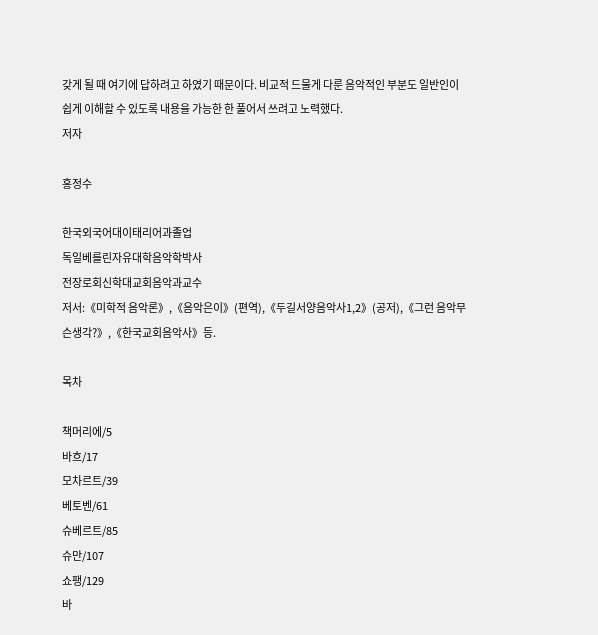갖게 될 때 여기에 답하려고 하였기 때문이다. 비교적 드물게 다룬 음악적인 부분도 일반인이 쉽게 이해할 수 있도록 내용을 가능한 한 풀어서 쓰려고 노력했다.
저자

홍정수

한국외국어대이태리어과졸업
독일베를린자유대학음악학박사
전장로회신학대교회음악과교수
저서:《미학적 음악론》,《음악은이》(편역),《두길서양음악사1,2》(공저),《그런 음악무슨생각?》,《한국교회음악사》등.

목차

책머리에/5
바흐/17
모차르트/39
베토벤/61
슈베르트/85
슈만/107
쇼팽/129
바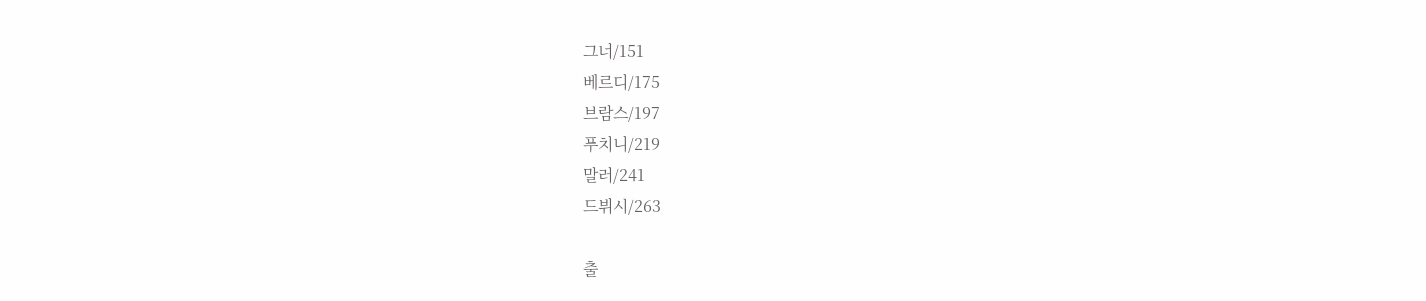그너/151
베르디/175
브람스/197
푸치니/219
말러/241
드뷔시/263

출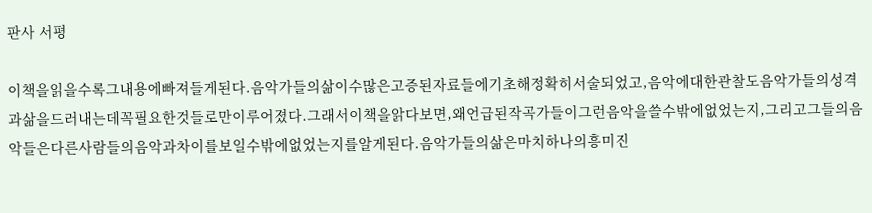판사 서평

이책을읽을수록그내용에빠져들게된다.음악가들의삶이수많은고증된자료들에기초해정확히서술되었고,음악에대한관찰도음악가들의성격과삶을드러내는데꼭필요한것들로만이루어졌다.그래서이책을앍다보면,왜언급된작곡가들이그런음악을쓸수밖에없었는지,그리고그들의음악들은다른사람들의음악과차이를보일수밖에없었는지를알게된다.음악가들의삶은마치하나의흥미진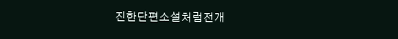진한단편소설처럼전개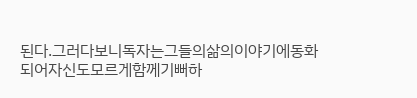된다.그러다보니독자는그들의삶의이야기에동화되어자신도모르게함께기뻐하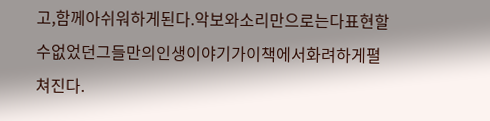고,함께아쉬워하게된다.악보와소리만으로는다표현할수없었던그들만의인생이야기가이책에서화려하게펼쳐진다.